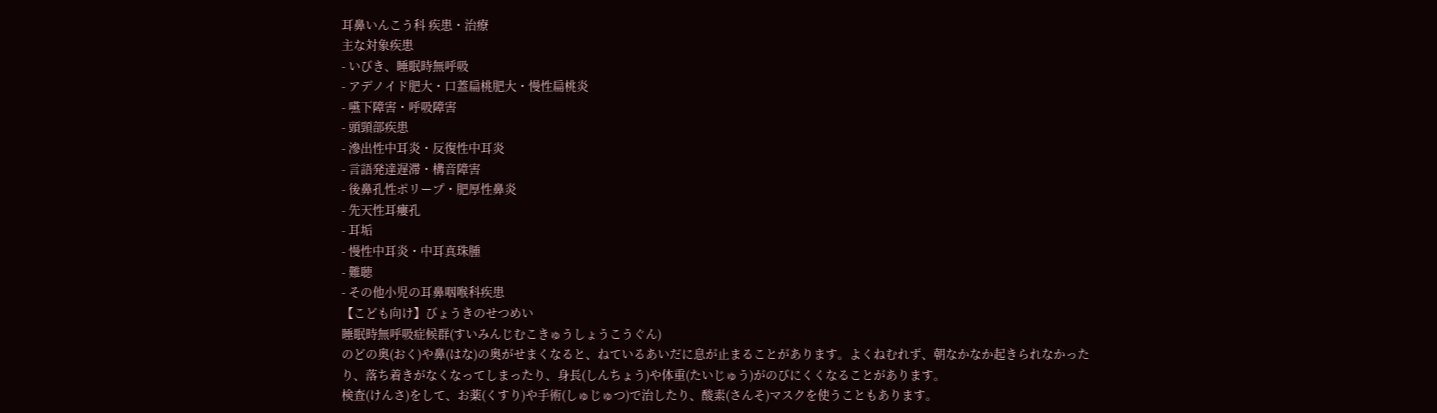耳鼻いんこう科 疾患・治療
主な対象疾患
- いびき、睡眠時無呼吸
- アデノイド肥大・口蓋扁桃肥大・慢性扁桃炎
- 嚥下障害・呼吸障害
- 頭頸部疾患
- 滲出性中耳炎・反復性中耳炎
- 言語発達遅滞・構音障害
- 後鼻孔性ポリープ・肥厚性鼻炎
- 先天性耳瘻孔
- 耳垢
- 慢性中耳炎・中耳真珠腫
- 難聴
- その他小児の耳鼻咽喉科疾患
【こども向け】びょうきのせつめい
睡眠時無呼吸症候群(すいみんじむこきゅうしょうこうぐん)
のどの奥(おく)や鼻(はな)の奥がせまくなると、ねているあいだに息が止まることがあります。よくねむれず、朝なかなか起きられなかったり、落ち着きがなくなってしまったり、身長(しんちょう)や体重(たいじゅう)がのびにくくなることがあります。
検査(けんさ)をして、お薬(くすり)や手術(しゅじゅつ)で治したり、酸素(さんそ)マスクを使うこともあります。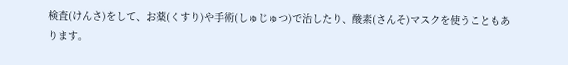検査(けんさ)をして、お薬(くすり)や手術(しゅじゅつ)で治したり、酸素(さんそ)マスクを使うこともあります。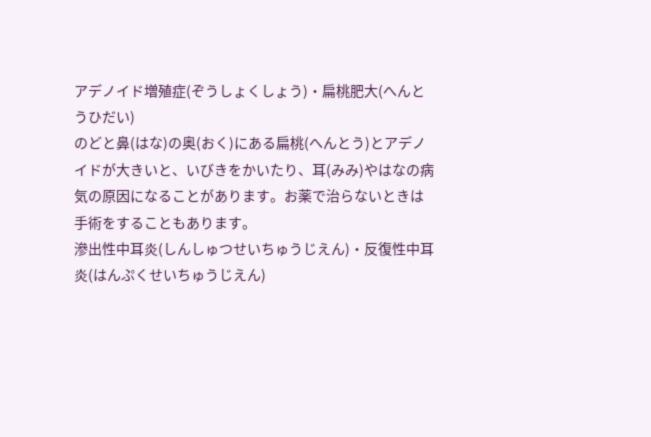アデノイド増殖症(ぞうしょくしょう)・扁桃肥大(へんとうひだい)
のどと鼻(はな)の奥(おく)にある扁桃(へんとう)とアデノイドが大きいと、いびきをかいたり、耳(みみ)やはなの病気の原因になることがあります。お薬で治らないときは手術をすることもあります。
滲出性中耳炎(しんしゅつせいちゅうじえん)・反復性中耳炎(はんぷくせいちゅうじえん)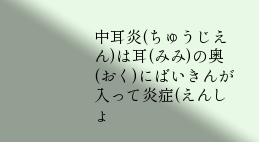中耳炎(ちゅうじえん)は耳(みみ)の奥(おく)にばいきんが入って炎症(えんしょ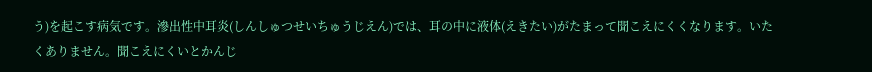う)を起こす病気です。滲出性中耳炎(しんしゅつせいちゅうじえん)では、耳の中に液体(えきたい)がたまって聞こえにくくなります。いたくありません。聞こえにくいとかんじ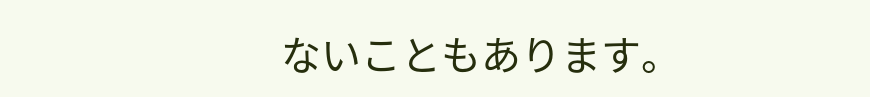ないこともあります。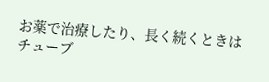お薬で治療したり、長く続くときはチューブ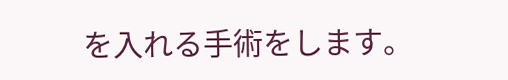を入れる手術をします。